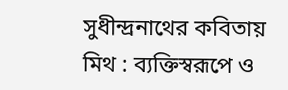সুধীন্দ্রনাথের কবিতায় মিথ : ব্যক্তিস্বরূপে ও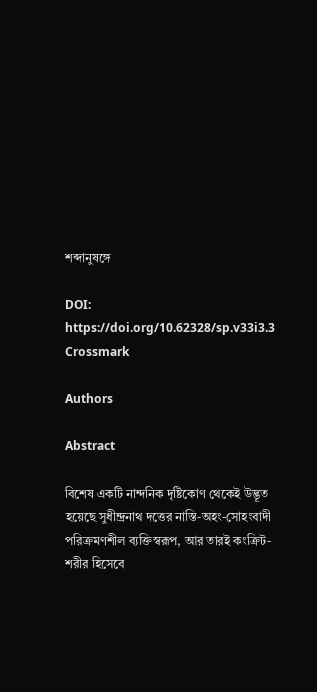শব্দানুষঙ্গে

DOI: https://doi.org/10.62328/sp.v33i3.3
Crossmark

Authors

Abstract

বিশেষ একটি নান্দনিক দৃষ্টিকোণ থেকেই উদ্ভূত হয়েছে সুধীন্দ্রনাথ দত্তের নাস্তি-অহং-সোহংবাদী পরিক্রমণশীল ব্যক্তিস্বরূপ, আর তারই কংক্রিট-শরীর হিসেবে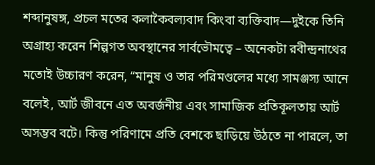শব্দানুষঙ্গ, প্রচল মতের কলাকৈবল্যবাদ কিংবা ব্যক্তিবাদ—দুইকে তিনি অগ্রাহ্য করেন শিল্পগত অবস্থানের সার্বভৌমত্বে – অনেকটা রবীন্দ্রনাথের মতোই উচ্চারণ করেন, “মানুষ ও তার পরিমণ্ডলের মধ্যে সামঞ্জস্য আনে বলেই, আর্ট জীবনে এত অবর্জনীয় এবং সামাজিক প্রতিকূলতায় আর্ট অসম্ভব বটে। কিন্তু পরিণামে প্রতি বেশকে ছাড়িয়ে উঠতে না পারলে, তা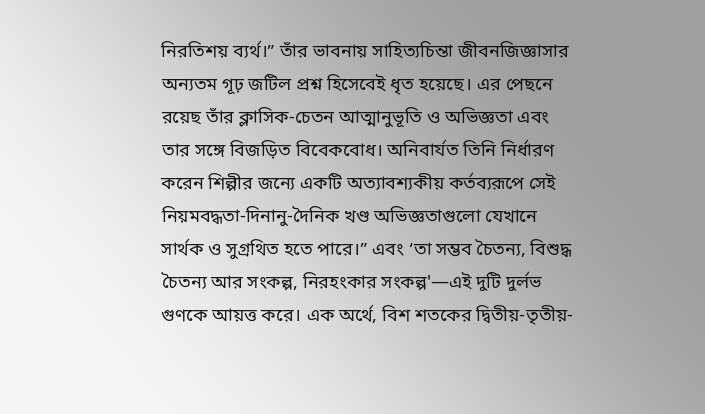নিরতিশয় ব্যর্থ।” তাঁর ভাবনায় সাহিত্যচিন্তা জীবনজিজ্ঞাসার অন্যতম গূঢ় জটিল প্রশ্ন হিসেবেই ধৃত হয়েছে। এর পেছনে রয়েছ তাঁর ক্লাসিক-চেতন আত্মানুভূতি ও অভিজ্ঞতা এবং তার সঙ্গে বিজড়িত বিবেকবোধ। অনিবার্যত তিনি নির্ধারণ করেন শিল্পীর জন্যে একটি অত্যাবশ্যকীয় কর্তব্যরূপে সেই নিয়মবদ্ধতা-দিনানু-দৈনিক খণ্ড অভিজ্ঞতাগুলো যেখানে সার্থক ও সুগ্রথিত হতে পারে।” এবং ‘তা সম্ভব চৈতন্য, বিশুদ্ধ চৈতন্য আর সংকল্প, নিরহংকার সংকল্প'—এই দুটি দুর্লভ গুণকে আয়ত্ত করে। এক অর্থে, বিশ শতকের দ্বিতীয়-তৃতীয়-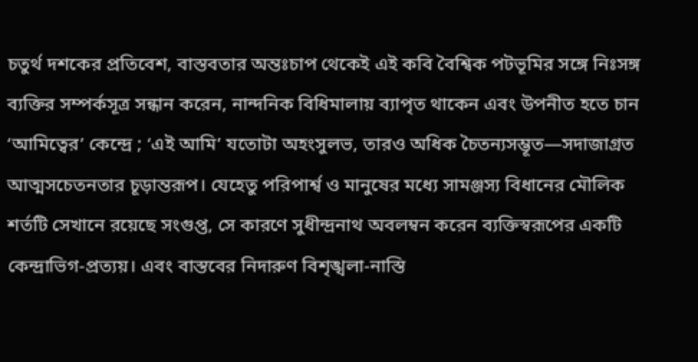চতুর্থ দশকের প্রতিবেশ, বাস্তবতার অন্তঃচাপ থেকেই এই কবি বৈশ্বিক পটভূমির সঙ্গে নিঃসঙ্গ ব্যক্তির সম্পর্কসূত্র সন্ধান করেন, নান্দনিক বিধিমালায় ব্যাপৃত থাকেন এবং উপনীত হতে চান ‘আমিত্বের’ কেন্দ্রে ; ‘এই আমি’ যতোটা অহংসুলভ, তারও অধিক চৈতন্যসম্ভূত—সদাজাগ্রত আত্মসচেতনতার চূড়ান্তরূপ। যেহেতু পরিপার্শ্ব ও মানুষের মধ্যে সামঞ্জস্য বিধানের মৌলিক শর্তটি সেখানে রয়েছে সংগুপ্ত, সে কারণে সুধীন্দ্রনাথ অবলম্বন করেন ব্যক্তিস্বরূপের একটি কেন্দ্রাভিগ-প্রত্যয়। এবং বাস্তবের নিদারুণ বিশৃঙ্খলা-নাস্তি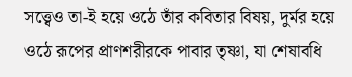সত্ত্বেও তা-ই হয়ে ওঠে তাঁর কবিতার বিষয়, দুর্মর হয়ে ওঠে রূপের প্রাণশরীরকে পাবার তৃষ্ণা, যা শেষাবধি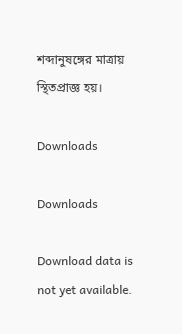শব্দানুষঙ্গের মাত্রায় স্থিতপ্রাজ্ঞ হয়।

Downloads

Downloads

Download data is not yet available.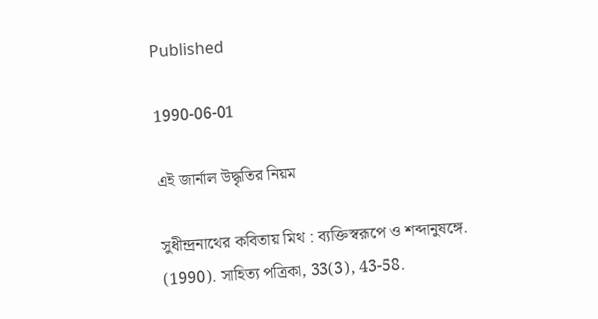Published

1990-06-01

এই জার্নাল উদ্ধৃতির নিয়ম

সুধীন্দ্রনাথের কবিতায় মিথ : ব্যক্তিস্বরূপে ও শব্দানুষঙ্গে. (1990). সাহিত্য পত্রিকা, 33(3), 43-58.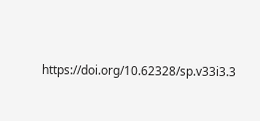https://doi.org/10.62328/sp.v33i3.3